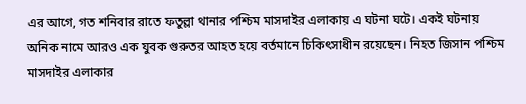এর আগে, গত শনিবার রাতে ফতুল্লা থানার পশ্চিম মাসদাইর এলাকায় এ ঘটনা ঘটে। একই ঘটনায় অনিক নামে আরও এক যুবক গুরুতর আহত হয়ে বর্তমানে চিকিৎসাধীন রয়েছেন। নিহত জিসান পশ্চিম মাসদাইর এলাকার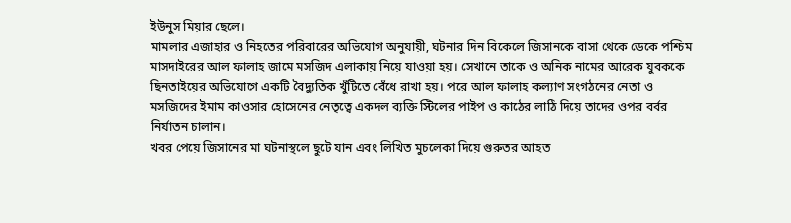ইউনুস মিয়ার ছেলে।
মামলার এজাহার ও নিহতের পরিবারের অভিযোগ অনুযায়ী, ঘটনার দিন বিকেলে জিসানকে বাসা থেকে ডেকে পশ্চিম মাসদাইরের আল ফালাহ জামে মসজিদ এলাকায় নিয়ে যাওয়া হয়। সেখানে তাকে ও অনিক নামের আরেক যুবককে ছিনতাইয়ের অভিযোগে একটি বৈদ্যুতিক খুঁটিতে বেঁধে রাখা হয়। পরে আল ফালাহ কল্যাণ সংগঠনের নেতা ও মসজিদের ইমাম কাওসার হোসেনের নেতৃত্বে একদল ব্যক্তি স্টিলের পাইপ ও কাঠের লাঠি দিয়ে তাদের ওপর বর্বর নির্যাতন চালান।
খবর পেয়ে জিসানের মা ঘটনাস্থলে ছুটে যান এবং লিখিত মুচলেকা দিয়ে গুরুতর আহত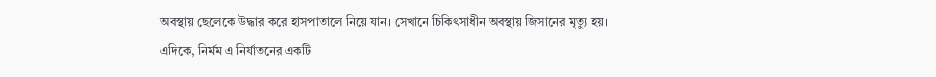অবস্থায় ছেলেকে উদ্ধার করে হাসপাতালে নিয়ে যান। সেখানে চিকিৎসাধীন অবস্থায় জিসানের মৃত্যু হয়।
এদিকে, নির্মম এ নির্যাতনের একটি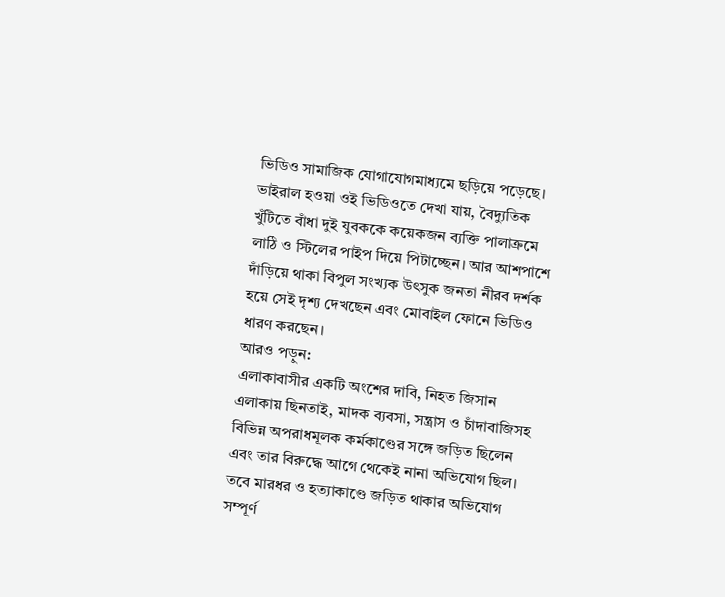ভিডিও সামাজিক যোগাযোগমাধ্যমে ছড়িয়ে পড়েছে। ভাইরাল হওয়া ওই ভিডিওতে দেখা যায়, বৈদ্যুতিক খুঁটিতে বাঁধা দুই যুবককে কয়েকজন ব্যক্তি পালাক্রমে লাঠি ও স্টিলের পাইপ দিয়ে পিটাচ্ছেন। আর আশপাশে দাঁড়িয়ে থাকা বিপুল সংখ্যক উৎসুক জনতা নীরব দর্শক হয়ে সেই দৃশ্য দেখছেন এবং মোবাইল ফোনে ভিডিও ধারণ করছেন।
আরও পড়ুন:
এলাকাবাসীর একটি অংশের দাবি, নিহত জিসান এলাকায় ছিনতাই, মাদক ব্যবসা, সন্ত্রাস ও চাঁদাবাজিসহ বিভিন্ন অপরাধমূলক কর্মকাণ্ডের সঙ্গে জড়িত ছিলেন এবং তার বিরুদ্ধে আগে থেকেই নানা অভিযোগ ছিল।
তবে মারধর ও হত্যাকাণ্ডে জড়িত থাকার অভিযোগ সম্পূর্ণ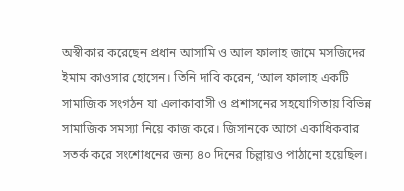অস্বীকার করেছেন প্রধান আসামি ও আল ফালাহ জামে মসজিদের ইমাম কাওসার হোসেন। তিনি দাবি করেন, ‘আল ফালাহ একটি সামাজিক সংগঠন যা এলাকাবাসী ও প্রশাসনের সহযোগিতায় বিভিন্ন সামাজিক সমস্যা নিয়ে কাজ করে। জিসানকে আগে একাধিকবার সতর্ক করে সংশোধনের জন্য ৪০ দিনের চিল্লায়ও পাঠানো হয়েছিল।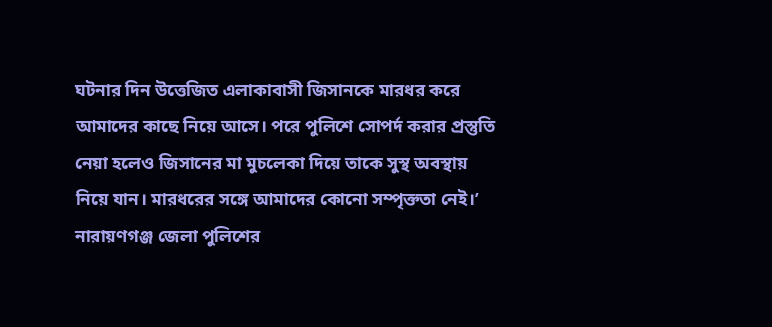ঘটনার দিন উত্তেজিত এলাকাবাসী জিসানকে মারধর করে আমাদের কাছে নিয়ে আসে। পরে পুলিশে সোপর্দ করার প্রস্তুতি নেয়া হলেও জিসানের মা মুচলেকা দিয়ে তাকে সুস্থ অবস্থায় নিয়ে যান। মারধরের সঙ্গে আমাদের কোনো সম্পৃক্ততা নেই।’
নারায়ণগঞ্জ জেলা পুলিশের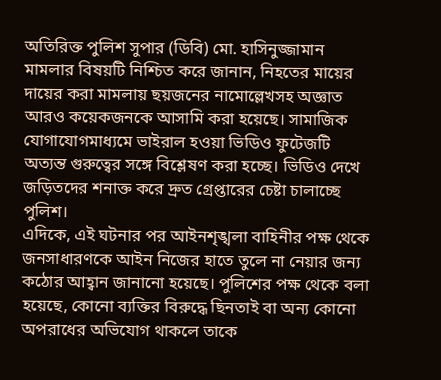অতিরিক্ত পুলিশ সুপার (ডিবি) মো. হাসিনুজ্জামান মামলার বিষয়টি নিশ্চিত করে জানান, নিহতের মায়ের দায়ের করা মামলায় ছয়জনের নামোল্লেখসহ অজ্ঞাত আরও কয়েকজনকে আসামি করা হয়েছে। সামাজিক যোগাযোগমাধ্যমে ভাইরাল হওয়া ভিডিও ফুটেজটি অত্যন্ত গুরুত্বের সঙ্গে বিশ্লেষণ করা হচ্ছে। ভিডিও দেখে জড়িতদের শনাক্ত করে দ্রুত গ্রেপ্তারের চেষ্টা চালাচ্ছে পুলিশ।
এদিকে, এই ঘটনার পর আইনশৃঙ্খলা বাহিনীর পক্ষ থেকে জনসাধারণকে আইন নিজের হাতে তুলে না নেয়ার জন্য কঠোর আহ্বান জানানো হয়েছে। পুলিশের পক্ষ থেকে বলা হয়েছে, কোনো ব্যক্তির বিরুদ্ধে ছিনতাই বা অন্য কোনো অপরাধের অভিযোগ থাকলে তাকে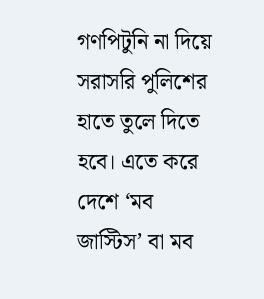গণপিটুনি না দিয়ে সরাসরি পুলিশের হাতে তুলে দিতে হবে। এতে করে দেশে ‘মব জাস্টিস’ বা মব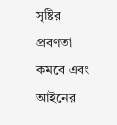সৃষ্টির প্রবণতা কমবে এবং আইনের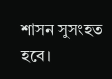শাসন সুসংহত হবে।